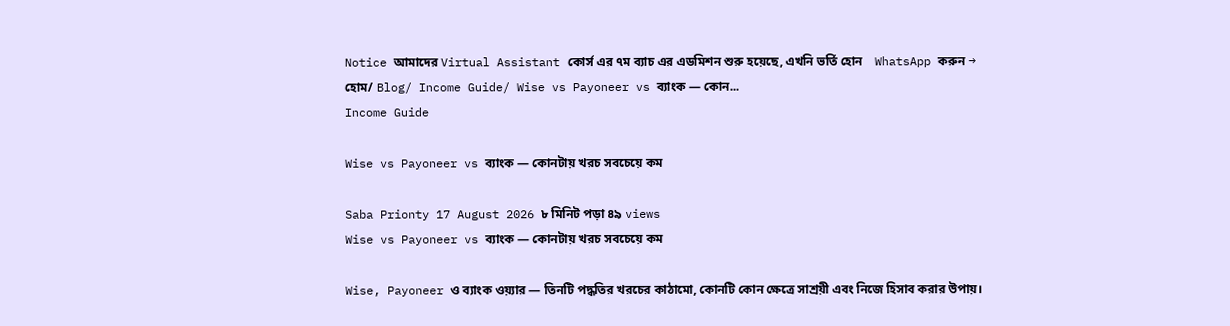Notice আমাদের Virtual Assistant কোর্স এর ৭ম ব্যাচ এর এডমিশন শুরু হয়েছে, এখনি ভর্তি হোন    WhatsApp করুন →
হোম/ Blog/ Income Guide/ Wise vs Payoneer vs ব্যাংক — কোন...
Income Guide

Wise vs Payoneer vs ব্যাংক — কোনটায় খরচ সবচেয়ে কম

Saba Prionty 17 August 2026 ৮ মিনিট পড়া ৪৯ views
Wise vs Payoneer vs ব্যাংক — কোনটায় খরচ সবচেয়ে কম

Wise, Payoneer ও ব্যাংক ওয়্যার — তিনটি পদ্ধতির খরচের কাঠামো, কোনটি কোন ক্ষেত্রে সাশ্রয়ী এবং নিজে হিসাব করার উপায়।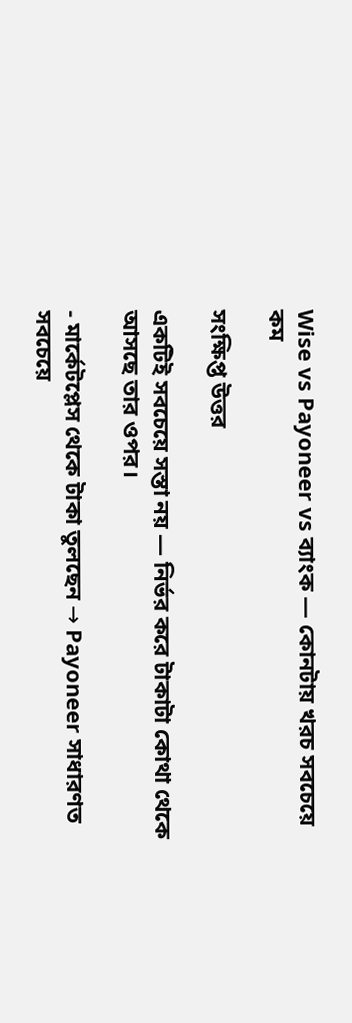Wise vs Payoneer vs ব্যাংক — কোনটায় খরচ সবচেয়ে কম

সংক্ষিপ্ত উত্তর

একটিই সবচেয়ে সস্তা নয় — নির্ভর করে টাকাটা কোথা থেকে আসছে তার ওপর।

- মার্কেটপ্লেস থেকে টাকা তুলছেন → Payoneer সাধারণত সবচেয়ে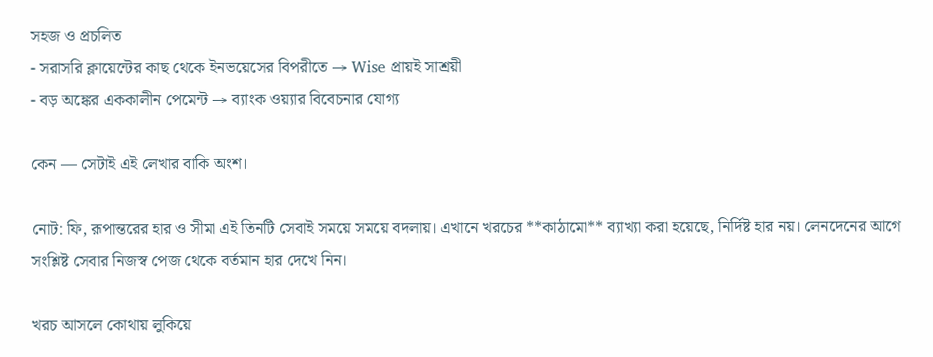সহজ ও প্রচলিত
- সরাসরি ক্লায়েন্টের কাছ থেকে ইনভয়েসের বিপরীতে → Wise প্রায়ই সাশ্রয়ী
- বড় অঙ্কের এককালীন পেমেন্ট → ব্যাংক ওয়্যার বিবেচনার যোগ্য

কেন — সেটাই এই লেখার বাকি অংশ।

নোট: ফি, রূপান্তরের হার ও সীমা এই তিনটি সেবাই সময়ে সময়ে বদলায়। এখানে খরচের **কাঠামো** ব্যাখ্যা করা হয়েছে, নির্দিষ্ট হার নয়। লেনদেনের আগে সংশ্লিষ্ট সেবার নিজস্ব পেজ থেকে বর্তমান হার দেখে নিন।

খরচ আসলে কোথায় লুকিয়ে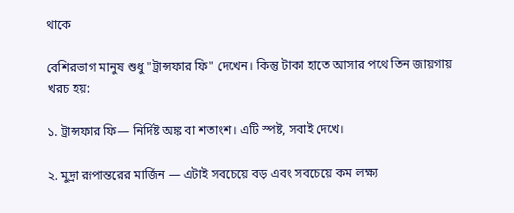থাকে

বেশিরভাগ মানুষ শুধু "ট্রান্সফার ফি" দেখেন। কিন্তু টাকা হাতে আসার পথে তিন জায়গায় খরচ হয়:

১. ট্রান্সফার ফি— নির্দিষ্ট অঙ্ক বা শতাংশ। এটি স্পষ্ট, সবাই দেখে।

২. মুদ্রা রূপান্তরের মার্জিন — এটাই সবচেয়ে বড় এবং সবচেয়ে কম লক্ষ্য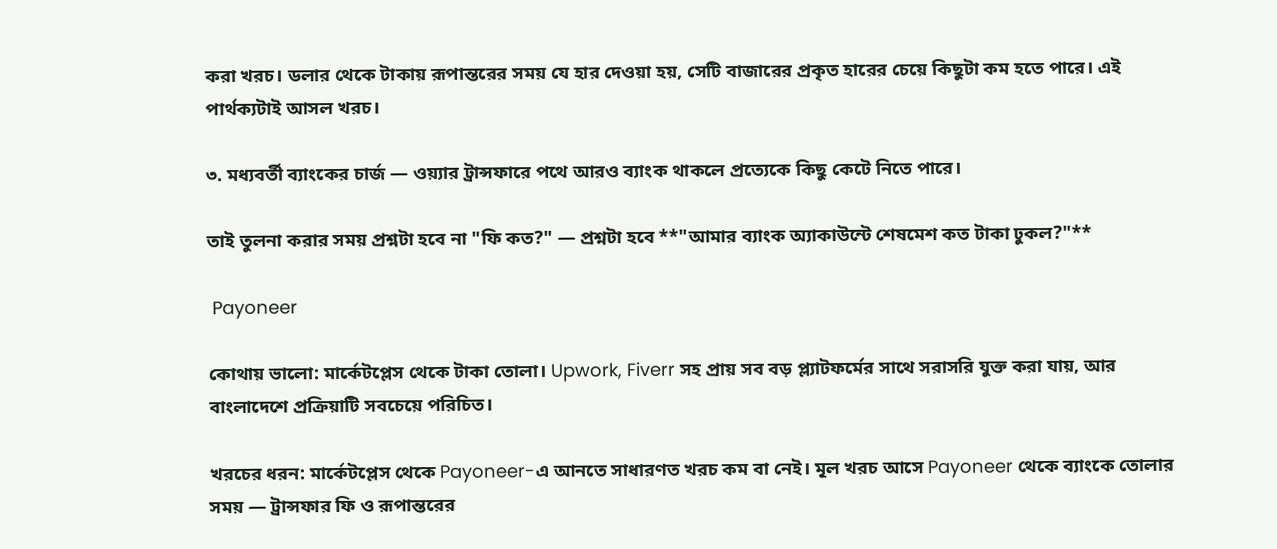করা খরচ। ডলার থেকে টাকায় রূপান্তরের সময় যে হার দেওয়া হয়, সেটি বাজারের প্রকৃত হারের চেয়ে কিছুটা কম হতে পারে। এই পার্থক্যটাই আসল খরচ।

৩. মধ্যবর্তী ব্যাংকের চার্জ — ওয়্যার ট্রান্সফারে পথে আরও ব্যাংক থাকলে প্রত্যেকে কিছু কেটে নিতে পারে।

তাই তুলনা করার সময় প্রশ্নটা হবে না "ফি কত?" — প্রশ্নটা হবে **"আমার ব্যাংক অ্যাকাউন্টে শেষমেশ কত টাকা ঢুকল?"**

 Payoneer

কোথায় ভালো: মার্কেটপ্লেস থেকে টাকা তোলা। Upwork, Fiverr সহ প্রায় সব বড় প্ল্যাটফর্মের সাথে সরাসরি যুক্ত করা যায়, আর বাংলাদেশে প্রক্রিয়াটি সবচেয়ে পরিচিত।

খরচের ধরন: মার্কেটপ্লেস থেকে Payoneer-এ আনতে সাধারণত খরচ কম বা নেই। মূল খরচ আসে Payoneer থেকে ব্যাংকে তোলার সময় — ট্রান্সফার ফি ও রূপান্তরের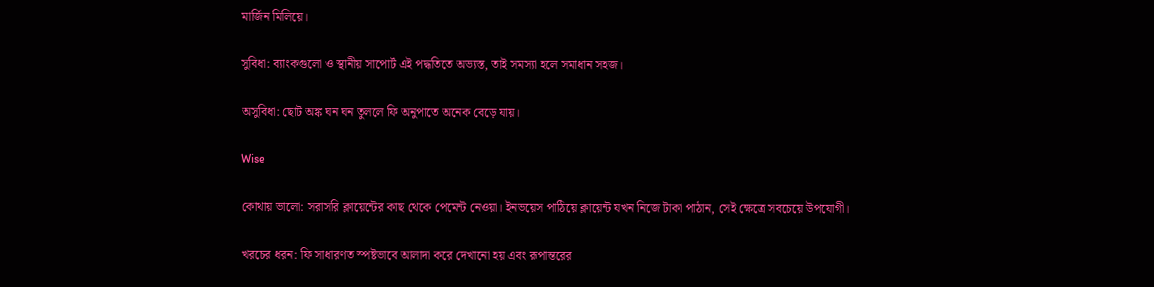মার্জিন মিলিয়ে।

সুবিধা: ব্যাংকগুলো ও স্থানীয় সাপোর্ট এই পদ্ধতিতে অভ্যস্ত, তাই সমস্যা হলে সমাধান সহজ।

অসুবিধা: ছোট অঙ্ক ঘন ঘন তুললে ফি অনুপাতে অনেক বেড়ে যায়।

Wise

কোথায় ভালো: সরাসরি ক্লায়েন্টের কাছ থেকে পেমেন্ট নেওয়া। ইনভয়েস পাঠিয়ে ক্লায়েন্ট যখন নিজে টাকা পাঠান, সেই ক্ষেত্রে সবচেয়ে উপযোগী।

খরচের ধরন: ফি সাধারণত স্পষ্টভাবে আলাদা করে দেখানো হয় এবং রূপান্তরের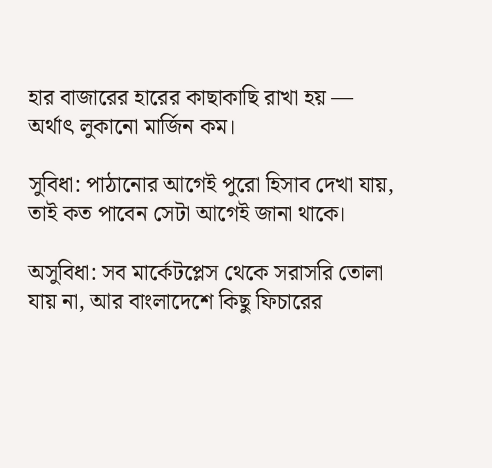হার বাজারের হারের কাছাকাছি রাখা হয় — অর্থাৎ লুকানো মার্জিন কম।

সুবিধা: পাঠানোর আগেই পুরো হিসাব দেখা যায়, তাই কত পাবেন সেটা আগেই জানা থাকে।

অসুবিধা: সব মার্কেটপ্লেস থেকে সরাসরি তোলা যায় না, আর বাংলাদেশে কিছু ফিচারের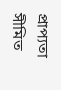প্রাপ্যতা সীমিত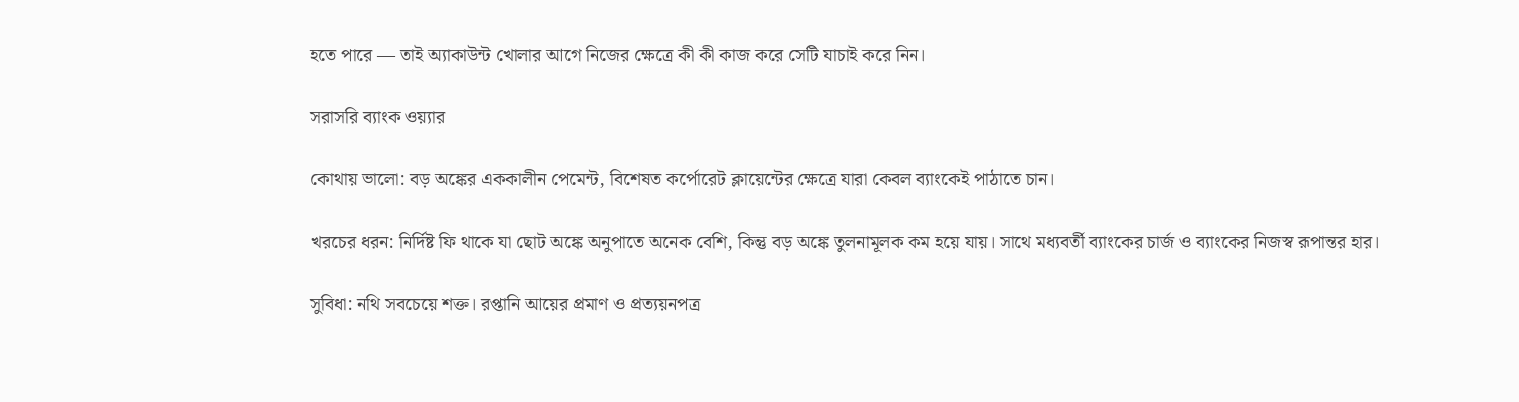হতে পারে — তাই অ্যাকাউন্ট খোলার আগে নিজের ক্ষেত্রে কী কী কাজ করে সেটি যাচাই করে নিন।

সরাসরি ব্যাংক ওয়্যার

কোথায় ভালো: বড় অঙ্কের এককালীন পেমেন্ট, বিশেষত কর্পোরেট ক্লায়েন্টের ক্ষেত্রে যারা কেবল ব্যাংকেই পাঠাতে চান।

খরচের ধরন: নির্দিষ্ট ফি থাকে যা ছোট অঙ্কে অনুপাতে অনেক বেশি, কিন্তু বড় অঙ্কে তুলনামূলক কম হয়ে যায়। সাথে মধ্যবর্তী ব্যাংকের চার্জ ও ব্যাংকের নিজস্ব রূপান্তর হার।

সুবিধা: নথি সবচেয়ে শক্ত। রপ্তানি আয়ের প্রমাণ ও প্রত্যয়নপত্র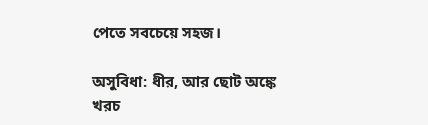পেতে সবচেয়ে সহজ।

অসুবিধা: ধীর, আর ছোট অঙ্কে খরচ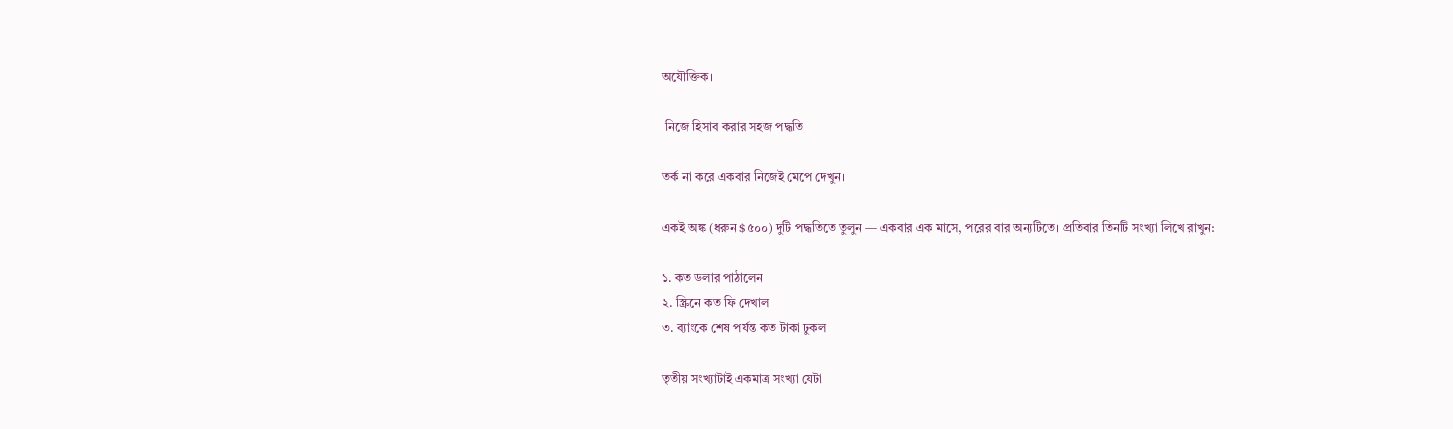অযৌক্তিক।

 নিজে হিসাব করার সহজ পদ্ধতি

তর্ক না করে একবার নিজেই মেপে দেখুন।

একই অঙ্ক (ধরুন $৫০০) দুটি পদ্ধতিতে তুলুন — একবার এক মাসে, পরের বার অন্যটিতে। প্রতিবার তিনটি সংখ্যা লিখে রাখুন:

১. কত ডলার পাঠালেন
২. স্ক্রিনে কত ফি দেখাল
৩. ব্যাংকে শেষ পর্যন্ত কত টাকা ঢুকল

তৃতীয় সংখ্যাটাই একমাত্র সংখ্যা যেটা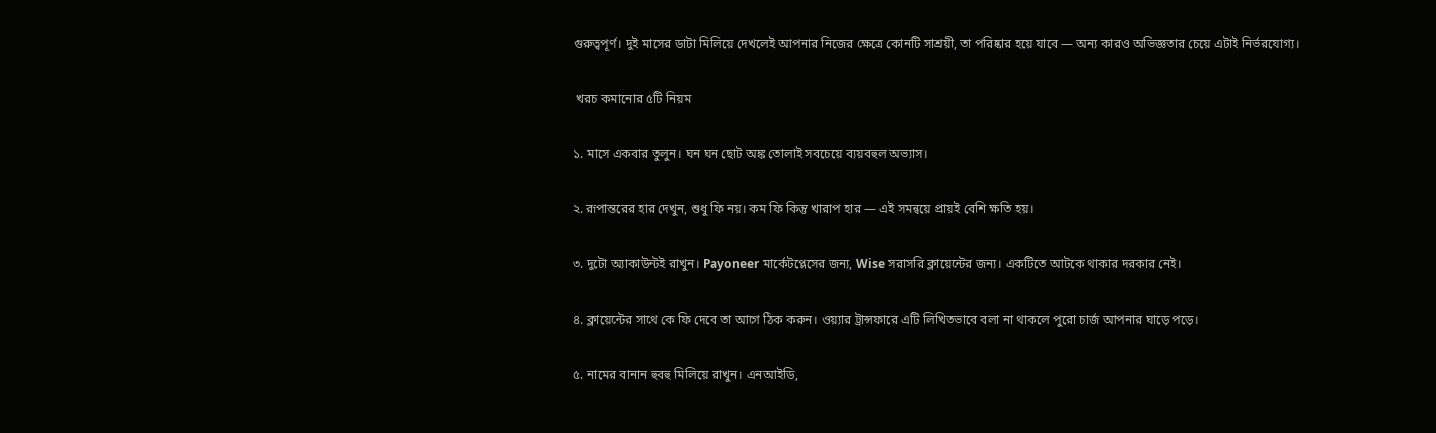গুরুত্বপূর্ণ। দুই মাসের ডাটা মিলিয়ে দেখলেই আপনার নিজের ক্ষেত্রে কোনটি সাশ্রয়ী, তা পরিষ্কার হয়ে যাবে — অন্য কারও অভিজ্ঞতার চেয়ে এটাই নির্ভরযোগ্য।

 খরচ কমানোর ৫টি নিয়ম

১. মাসে একবার তুলুন। ঘন ঘন ছোট অঙ্ক তোলাই সবচেয়ে ব্যয়বহুল অভ্যাস।

২. রূপান্তরের হার দেখুন, শুধু ফি নয়। কম ফি কিন্তু খারাপ হার — এই সমন্বয়ে প্রায়ই বেশি ক্ষতি হয়।

৩. দুটো অ্যাকাউন্টই রাখুন। Payoneer মার্কেটপ্লেসের জন্য, Wise সরাসরি ক্লায়েন্টের জন্য। একটিতে আটকে থাকার দরকার নেই।

৪. ক্লায়েন্টের সাথে কে ফি দেবে তা আগে ঠিক করুন। ওয়্যার ট্রান্সফারে এটি লিখিতভাবে বলা না থাকলে পুরো চার্জ আপনার ঘাড়ে পড়ে।

৫. নামের বানান হুবহু মিলিয়ে রাখুন। এনআইডি,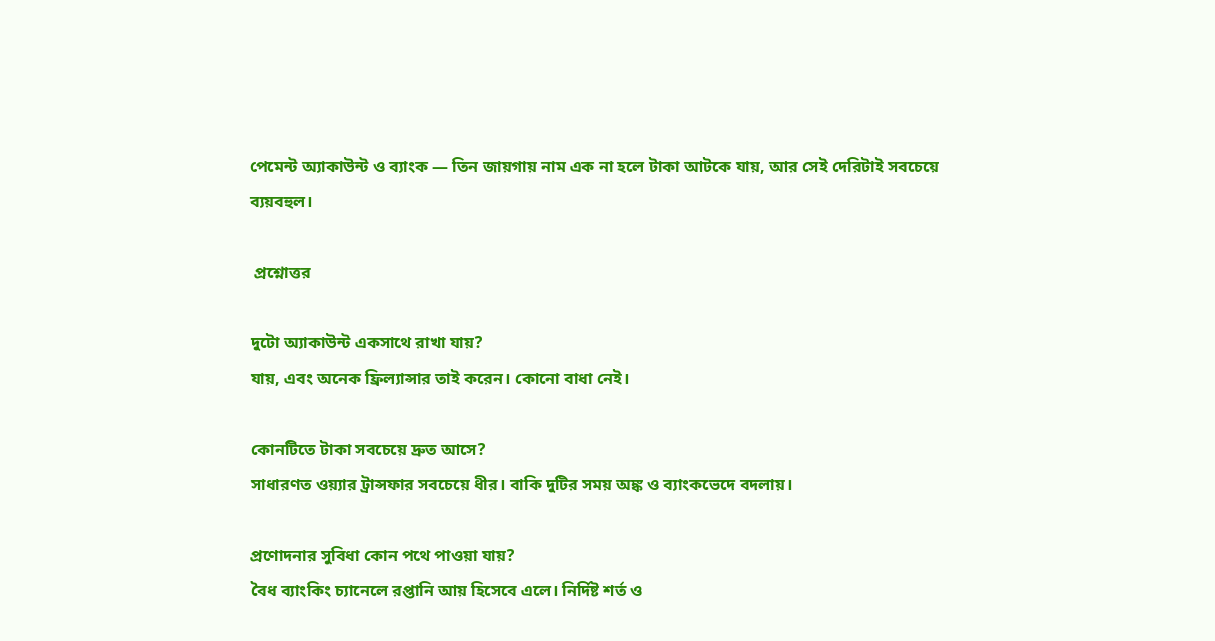পেমেন্ট অ্যাকাউন্ট ও ব্যাংক — তিন জায়গায় নাম এক না হলে টাকা আটকে যায়, আর সেই দেরিটাই সবচেয়ে ব্যয়বহুল।

 প্রশ্নোত্তর

দুটো অ্যাকাউন্ট একসাথে রাখা যায়?
যায়, এবং অনেক ফ্রিল্যান্সার তাই করেন। কোনো বাধা নেই।

কোনটিতে টাকা সবচেয়ে দ্রুত আসে?
সাধারণত ওয়্যার ট্রান্সফার সবচেয়ে ধীর। বাকি দুটির সময় অঙ্ক ও ব্যাংকভেদে বদলায়।

প্রণোদনার সুবিধা কোন পথে পাওয়া যায়?
বৈধ ব্যাংকিং চ্যানেলে রপ্তানি আয় হিসেবে এলে। নির্দিষ্ট শর্ত ও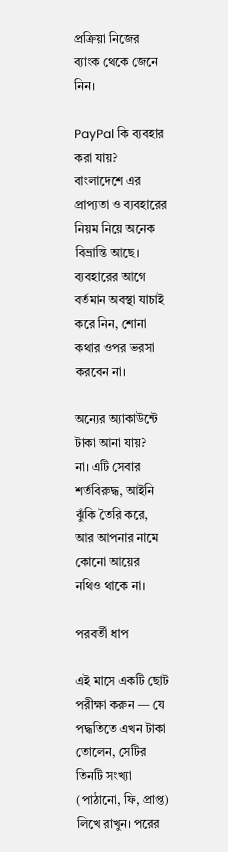প্রক্রিয়া নিজের ব্যাংক থেকে জেনে নিন।

PayPal কি ব্যবহার করা যায়?
বাংলাদেশে এর প্রাপ্যতা ও ব্যবহারের নিয়ম নিয়ে অনেক বিভ্রান্তি আছে। ব্যবহারের আগে বর্তমান অবস্থা যাচাই করে নিন, শোনা কথার ওপর ভরসা করবেন না।

অন্যের অ্যাকাউন্টে টাকা আনা যায়?
না। এটি সেবার শর্তবিরুদ্ধ, আইনি ঝুঁকি তৈরি করে, আর আপনার নামে কোনো আয়ের নথিও থাকে না।

পরবর্তী ধাপ

এই মাসে একটি ছোট পরীক্ষা করুন — যে পদ্ধতিতে এখন টাকা তোলেন, সেটির তিনটি সংখ্যা (পাঠানো, ফি, প্রাপ্ত) লিখে রাখুন। পরের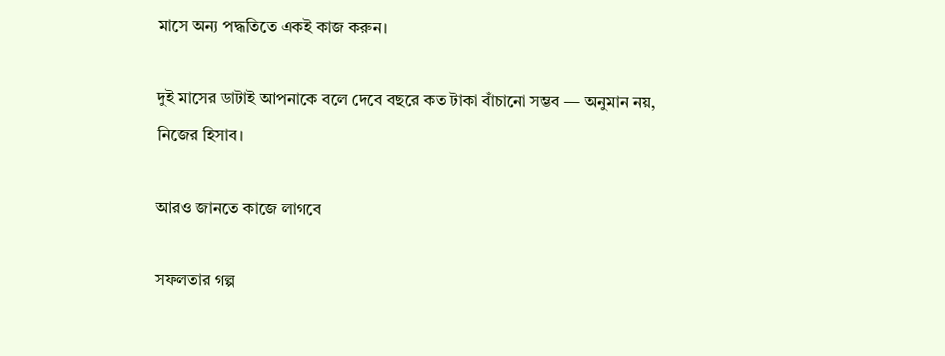মাসে অন্য পদ্ধতিতে একই কাজ করুন।

দুই মাসের ডাটাই আপনাকে বলে দেবে বছরে কত টাকা বাঁচানো সম্ভব — অনুমান নয়, নিজের হিসাব।

আরও জানতে কাজে লাগবে

সফলতার গল্প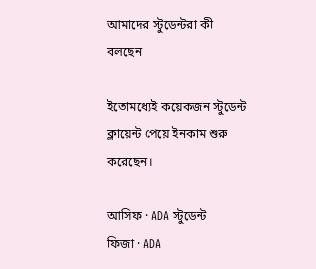আমাদের স্টুডেন্টরা কী বলছেন

ইতোমধ্যেই কয়েকজন স্টুডেন্ট ক্লায়েন্ট পেয়ে ইনকাম শুরু করেছেন।

আসিফ · ADA স্টুডেন্ট
ফিজা · ADA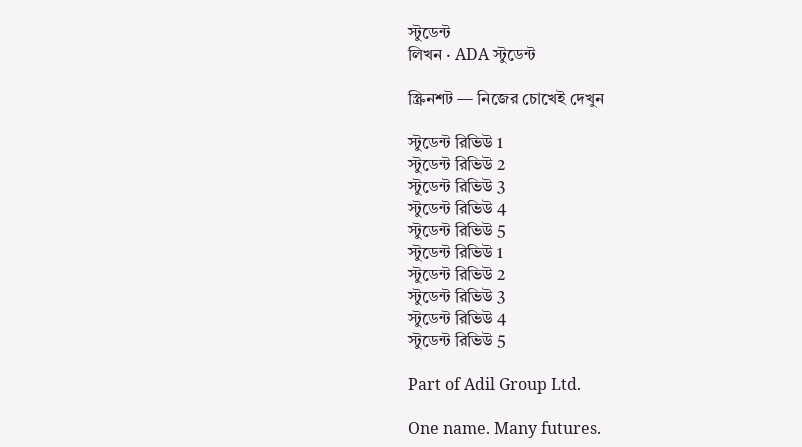স্টুডেন্ট
লিখন · ADA স্টুডেন্ট

স্ক্রিনশট — নিজের চোখেই দেখুন

স্টুডেন্ট রিভিউ 1
স্টুডেন্ট রিভিউ 2
স্টুডেন্ট রিভিউ 3
স্টুডেন্ট রিভিউ 4
স্টুডেন্ট রিভিউ 5
স্টুডেন্ট রিভিউ 1
স্টুডেন্ট রিভিউ 2
স্টুডেন্ট রিভিউ 3
স্টুডেন্ট রিভিউ 4
স্টুডেন্ট রিভিউ 5

Part of Adil Group Ltd.

One name. Many futures.